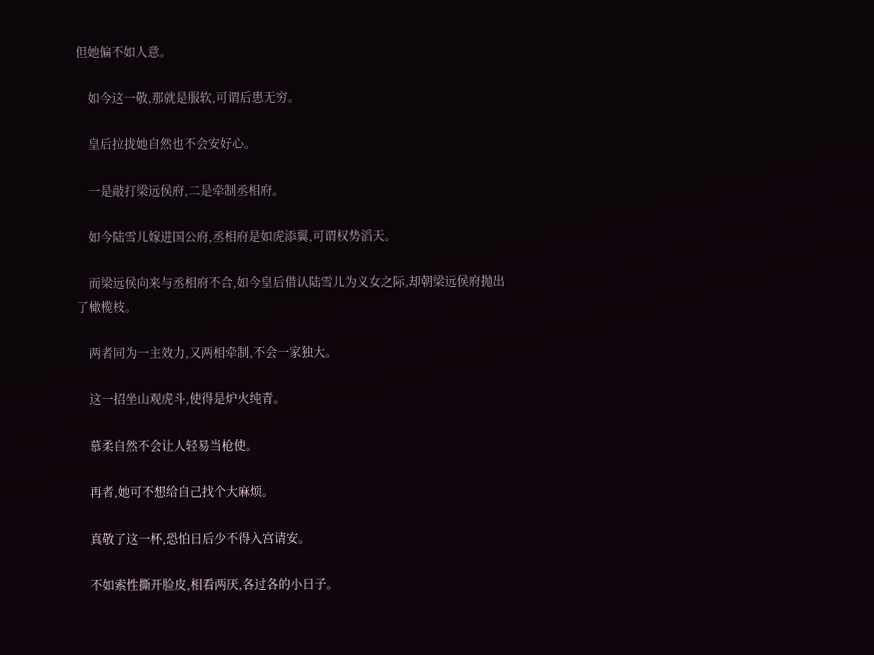但她偏不如人意。

    如今这一敬,那就是服软,可谓后患无穷。

    皇后拉拢她自然也不会安好心。

    一是敲打梁远侯府,二是牵制丞相府。

    如今陆雪儿嫁进国公府,丞相府是如虎添翼,可谓权势滔天。

    而梁远侯向来与丞相府不合,如今皇后借认陆雪儿为义女之际,却朝梁远侯府抛出了橄榄枝。

    两者同为一主效力,又两相牵制,不会一家独大。

    这一招坐山观虎斗,使得是炉火纯青。

    慕柔自然不会让人轻易当枪使。

    再者,她可不想给自己找个大麻烦。

    真敬了这一杯,恐怕日后少不得入宫请安。

    不如索性撕开脸皮,相看两厌,各过各的小日子。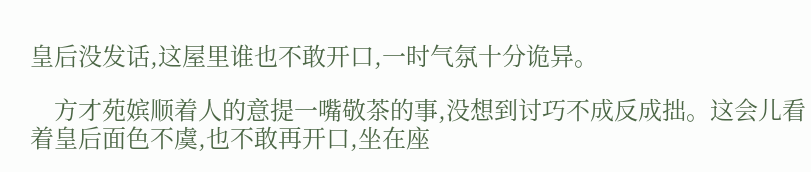皇后没发话,这屋里谁也不敢开口,一时气氛十分诡异。

    方才苑嫔顺着人的意提一嘴敬茶的事,没想到讨巧不成反成拙。这会儿看着皇后面色不虞,也不敢再开口,坐在座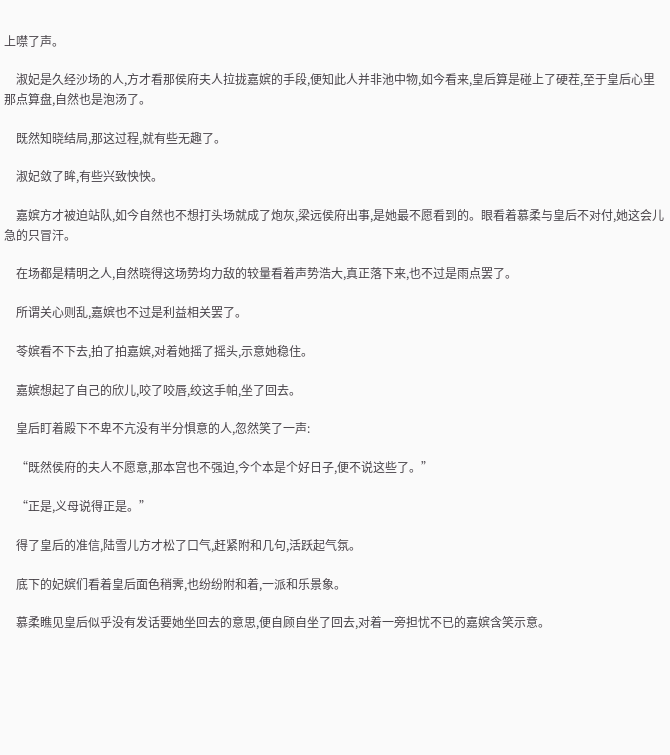上噤了声。

    淑妃是久经沙场的人,方才看那侯府夫人拉拢嘉嫔的手段,便知此人并非池中物,如今看来,皇后算是碰上了硬茬,至于皇后心里那点算盘,自然也是泡汤了。

    既然知晓结局,那这过程,就有些无趣了。

    淑妃敛了眸,有些兴致怏怏。

    嘉嫔方才被迫站队,如今自然也不想打头场就成了炮灰,梁远侯府出事,是她最不愿看到的。眼看着慕柔与皇后不对付,她这会儿急的只冒汗。

    在场都是精明之人,自然晓得这场势均力敌的较量看着声势浩大,真正落下来,也不过是雨点罢了。

    所谓关心则乱,嘉嫔也不过是利益相关罢了。

    苓嫔看不下去,拍了拍嘉嫔,对着她摇了摇头,示意她稳住。

    嘉嫔想起了自己的欣儿,咬了咬唇,绞这手帕,坐了回去。

    皇后盯着殿下不卑不亢没有半分惧意的人,忽然笑了一声:

    “既然侯府的夫人不愿意,那本宫也不强迫,今个本是个好日子,便不说这些了。”

    “正是,义母说得正是。”

    得了皇后的准信,陆雪儿方才松了口气,赶紧附和几句,活跃起气氛。

    底下的妃嫔们看着皇后面色稍霁,也纷纷附和着,一派和乐景象。

    慕柔瞧见皇后似乎没有发话要她坐回去的意思,便自顾自坐了回去,对着一旁担忧不已的嘉嫔含笑示意。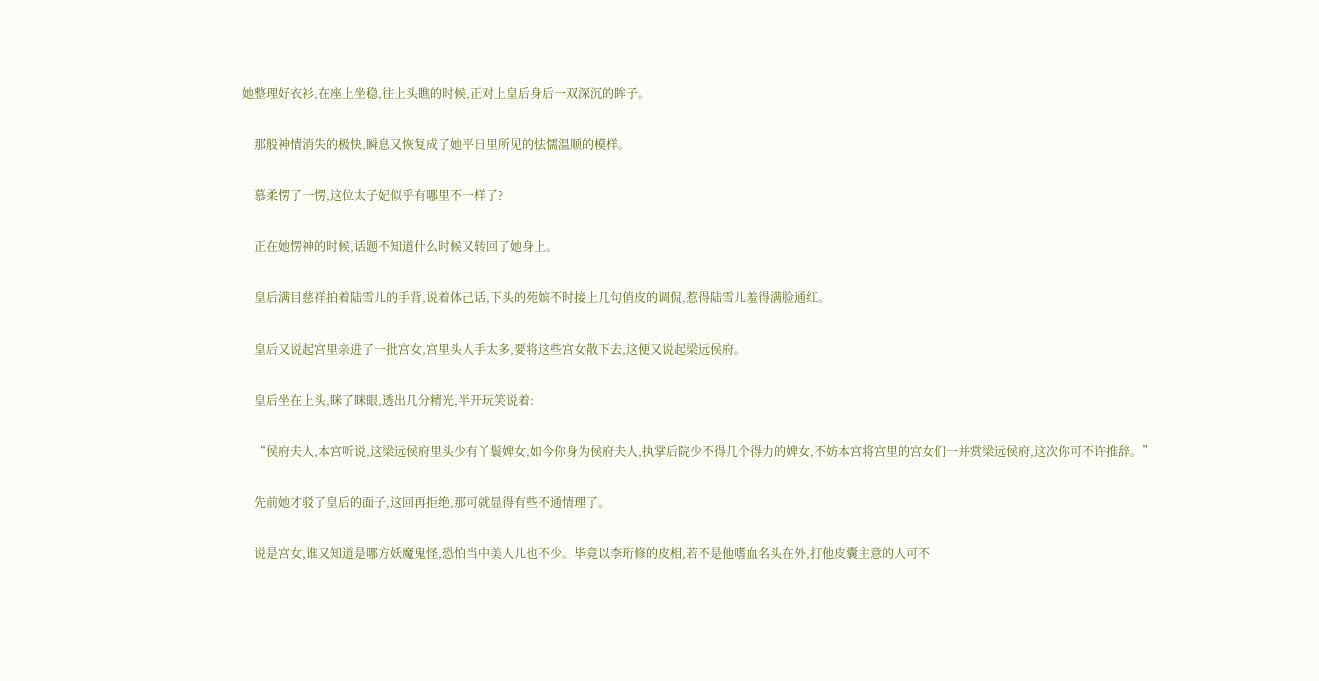她整理好衣衫,在座上坐稳,往上头瞧的时候,正对上皇后身后一双深沉的眸子。

    那般神情消失的极快,瞬息又恢复成了她平日里所见的怯懦温顺的模样。

    慕柔愣了一愣,这位太子妃似乎有哪里不一样了?

    正在她愣神的时候,话题不知道什么时候又转回了她身上。

    皇后满目慈祥拍着陆雪儿的手背,说着体己话,下头的苑嫔不时接上几句俏皮的调侃,惹得陆雪儿羞得满脸通红。

    皇后又说起宫里亲进了一批宫女,宫里头人手太多,要将这些宫女散下去,这便又说起梁远侯府。

    皇后坐在上头,眯了眯眼,透出几分精光,半开玩笑说着:

    “侯府夫人,本宫听说,这梁远侯府里头少有丫鬟婢女,如今你身为侯府夫人,执掌后院少不得几个得力的婢女,不妨本宫将宫里的宫女们一并赏梁远侯府,这次你可不许推辞。”

    先前她才驳了皇后的面子,这回再拒绝,那可就显得有些不通情理了。

    说是宫女,谁又知道是哪方妖魔鬼怪,恐怕当中美人儿也不少。毕竟以李珩修的皮相,若不是他嗜血名头在外,打他皮囊主意的人可不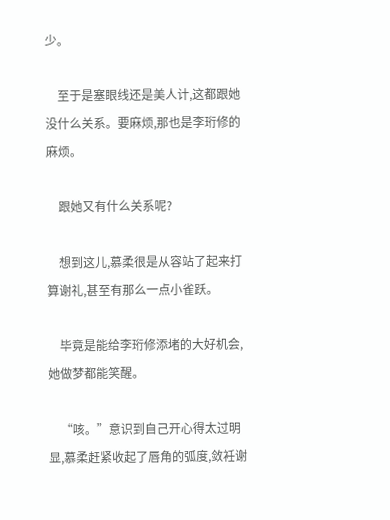少。

    至于是塞眼线还是美人计,这都跟她没什么关系。要麻烦,那也是李珩修的麻烦。

    跟她又有什么关系呢?

    想到这儿,慕柔很是从容站了起来打算谢礼,甚至有那么一点小雀跃。

    毕竟是能给李珩修添堵的大好机会,她做梦都能笑醒。

    “咳。”意识到自己开心得太过明显,慕柔赶紧收起了唇角的弧度,敛衽谢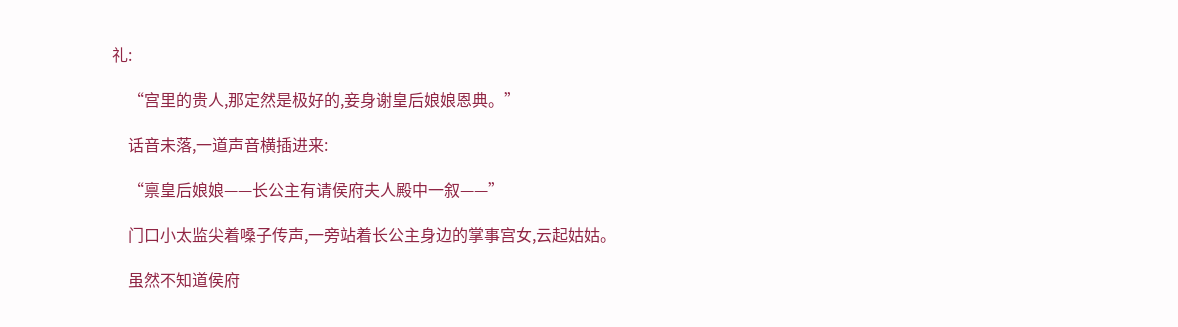礼:

    “宫里的贵人,那定然是极好的,妾身谢皇后娘娘恩典。”

    话音未落,一道声音横插进来:

    “禀皇后娘娘——长公主有请侯府夫人殿中一叙——”

    门口小太监尖着嗓子传声,一旁站着长公主身边的掌事宫女,云起姑姑。

    虽然不知道侯府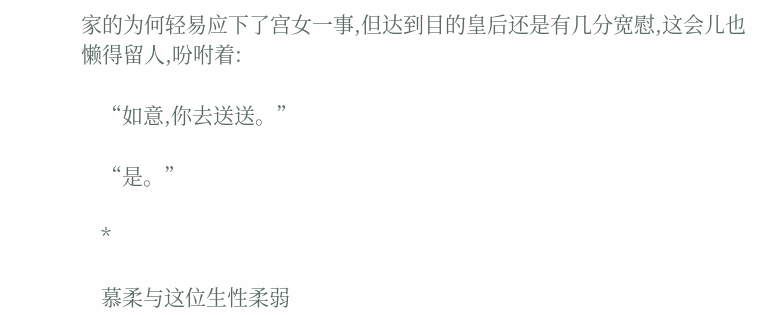家的为何轻易应下了宫女一事,但达到目的皇后还是有几分宽慰,这会儿也懒得留人,吩咐着:

    “如意,你去送送。”

    “是。”

    *

    慕柔与这位生性柔弱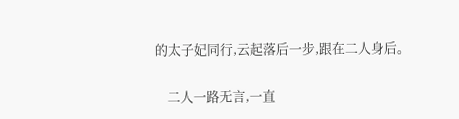的太子妃同行,云起落后一步,跟在二人身后。

    二人一路无言,一直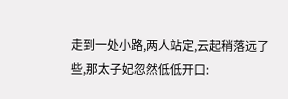走到一处小路,两人站定,云起稍落远了些,那太子妃忽然低低开口: